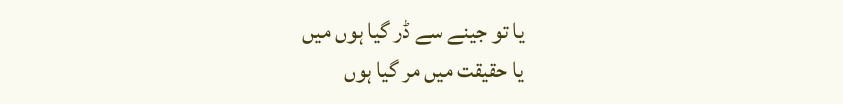یا تو جینے سے ڈر گیا ہوں میں
یا حقیقت میں مر گیا ہوں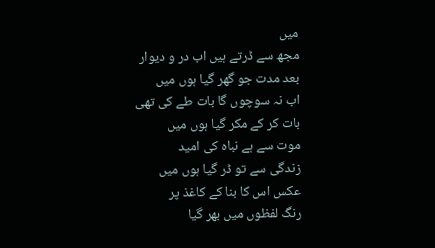میں
مجھ سے ڈرتے ہیں اب در و دیوار
بعد مدت جو گھر گیا ہوں میں
اب نہ سوچوں گا بات طے کی تھی
بات کر کے مکر گیا ہوں میں
موت سے ہے نباہ کی امید
زندگی سے تو ڈر گیا ہوں میں
عکس اس کا بنا کے کاغذ پر
رنگ لفظوں میں بھر گیا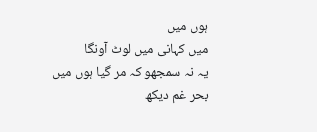ہوں میں
میں کہانی میں لوٹ آونگا
یہ نہ سمجھو کہ مر گیا ہوں میں
بحر غم دیکھ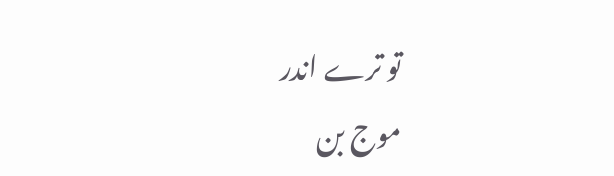تو ترے اندر
موج بن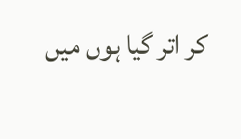کر اتر گیا ہوں میں